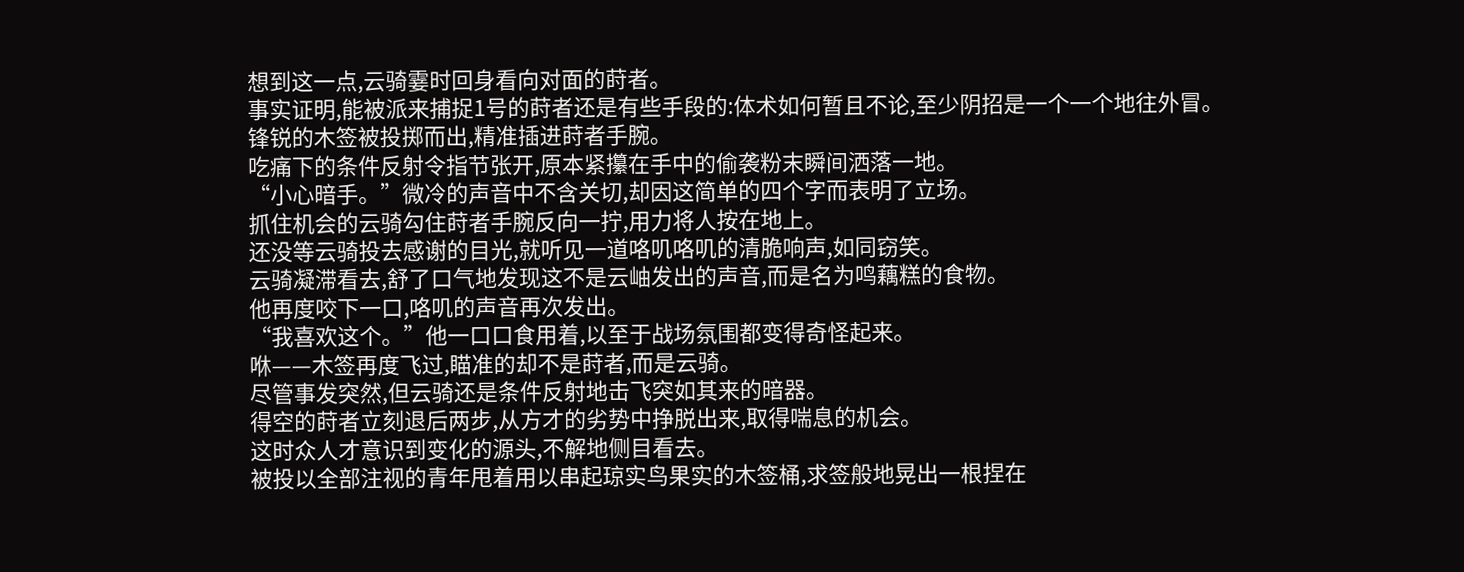想到这一点,云骑霎时回身看向对面的莳者。
事实证明,能被派来捕捉1号的莳者还是有些手段的:体术如何暂且不论,至少阴招是一个一个地往外冒。
锋锐的木签被投掷而出,精准插进莳者手腕。
吃痛下的条件反射令指节张开,原本紧攥在手中的偷袭粉末瞬间洒落一地。
“小心暗手。”微冷的声音中不含关切,却因这简单的四个字而表明了立场。
抓住机会的云骑勾住莳者手腕反向一拧,用力将人按在地上。
还没等云骑投去感谢的目光,就听见一道咯叽咯叽的清脆响声,如同窃笑。
云骑凝滞看去,舒了口气地发现这不是云岫发出的声音,而是名为鸣藕糕的食物。
他再度咬下一口,咯叽的声音再次发出。
“我喜欢这个。”他一口口食用着,以至于战场氛围都变得奇怪起来。
咻——木签再度飞过,瞄准的却不是莳者,而是云骑。
尽管事发突然,但云骑还是条件反射地击飞突如其来的暗器。
得空的莳者立刻退后两步,从方才的劣势中挣脱出来,取得喘息的机会。
这时众人才意识到变化的源头,不解地侧目看去。
被投以全部注视的青年甩着用以串起琼实鸟果实的木签桶,求签般地晃出一根捏在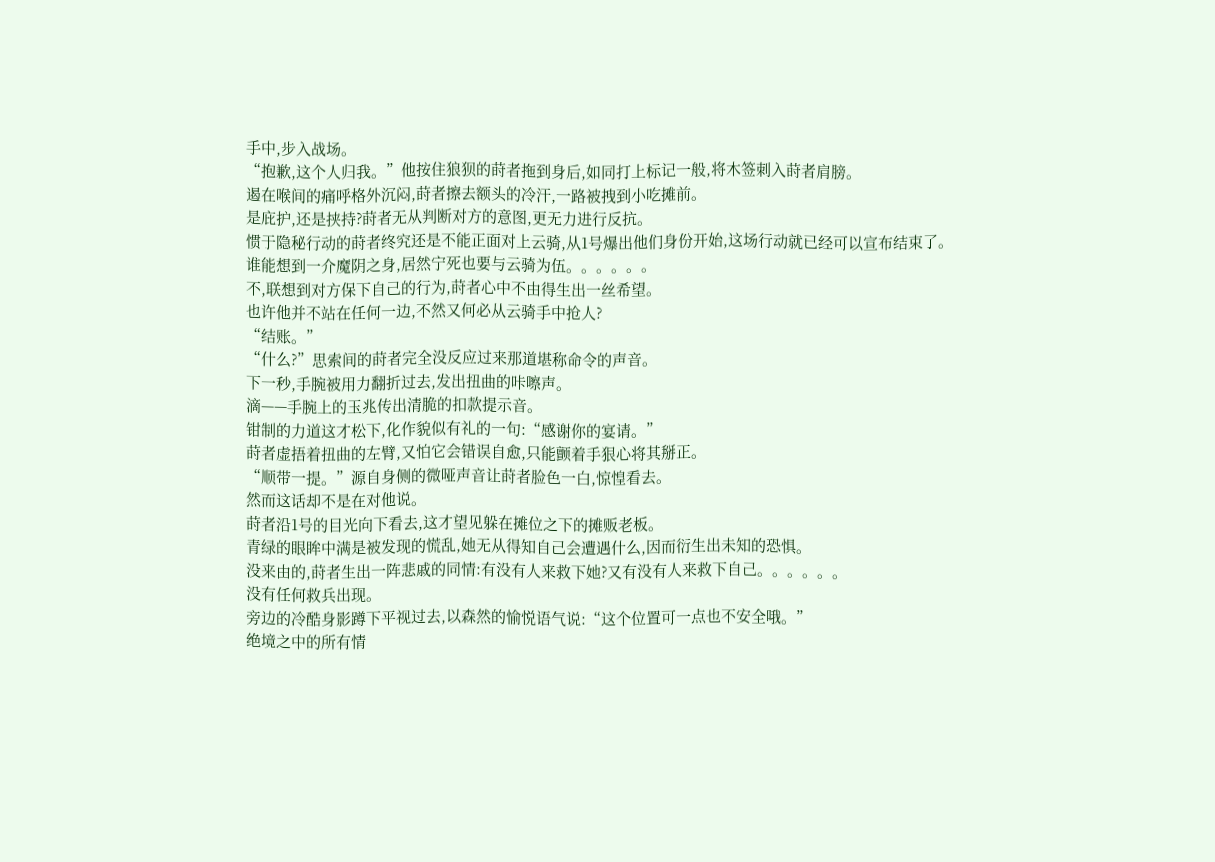手中,步入战场。
“抱歉,这个人归我。”他按住狼狈的莳者拖到身后,如同打上标记一般,将木签刺入莳者肩膀。
遏在喉间的痛呼格外沉闷,莳者擦去额头的冷汗,一路被拽到小吃摊前。
是庇护,还是挟持?莳者无从判断对方的意图,更无力进行反抗。
惯于隐秘行动的莳者终究还是不能正面对上云骑,从1号爆出他们身份开始,这场行动就已经可以宣布结束了。
谁能想到一介魔阴之身,居然宁死也要与云骑为伍。。。。。。
不,联想到对方保下自己的行为,莳者心中不由得生出一丝希望。
也许他并不站在任何一边,不然又何必从云骑手中抢人?
“结账。”
“什么?”思索间的莳者完全没反应过来那道堪称命令的声音。
下一秒,手腕被用力翻折过去,发出扭曲的咔嚓声。
滴——手腕上的玉兆传出清脆的扣款提示音。
钳制的力道这才松下,化作貌似有礼的一句:“感谢你的宴请。”
莳者虚捂着扭曲的左臂,又怕它会错误自愈,只能颤着手狠心将其掰正。
“顺带一提。”源自身侧的微哑声音让莳者脸色一白,惊惶看去。
然而这话却不是在对他说。
莳者沿1号的目光向下看去,这才望见躲在摊位之下的摊贩老板。
青绿的眼眸中满是被发现的慌乱,她无从得知自己会遭遇什么,因而衍生出未知的恐惧。
没来由的,莳者生出一阵悲戚的同情:有没有人来救下她?又有没有人来救下自己。。。。。。
没有任何救兵出现。
旁边的冷酷身影蹲下平视过去,以森然的愉悦语气说:“这个位置可一点也不安全哦。”
绝境之中的所有情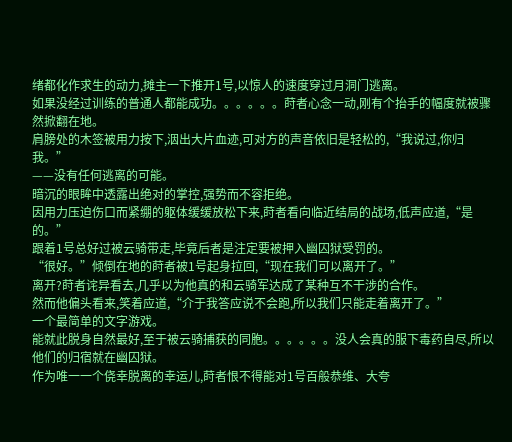绪都化作求生的动力,摊主一下推开1号,以惊人的速度穿过月洞门逃离。
如果没经过训练的普通人都能成功。。。。。。莳者心念一动,刚有个抬手的幅度就被骤然掀翻在地。
肩膀处的木签被用力按下,洇出大片血迹,可对方的声音依旧是轻松的,“我说过,你归我。”
——没有任何逃离的可能。
暗沉的眼眸中透露出绝对的掌控,强势而不容拒绝。
因用力压迫伤口而紧绷的躯体缓缓放松下来,莳者看向临近结局的战场,低声应道,“是的。”
跟着1号总好过被云骑带走,毕竟后者是注定要被押入幽囚狱受罚的。
“很好。”倾倒在地的莳者被1号起身拉回,“现在我们可以离开了。”
离开?莳者诧异看去,几乎以为他真的和云骑军达成了某种互不干涉的合作。
然而他偏头看来,笑着应道,“介于我答应说不会跑,所以我们只能走着离开了。”
一个最简单的文字游戏。
能就此脱身自然最好,至于被云骑捕获的同胞。。。。。。没人会真的服下毒药自尽,所以他们的归宿就在幽囚狱。
作为唯一一个侥幸脱离的幸运儿,莳者恨不得能对1号百般恭维、大夸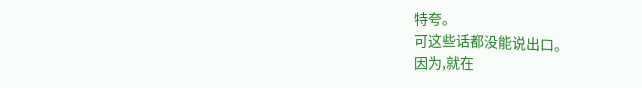特夸。
可这些话都没能说出口。
因为,就在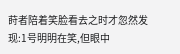莳者陪着笑脸看去之时才忽然发现:1号明明在笑,但眼中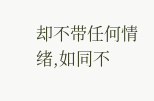却不带任何情绪,如同不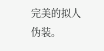完美的拟人伪装。